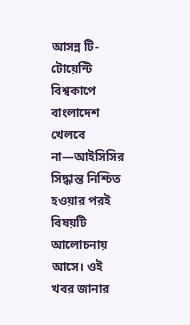আসন্ন টি-টোয়েন্টি বিশ্বকাপে বাংলাদেশ খেলবে না—আইসিসির সিদ্ধান্ত নিশ্চিত হওয়ার পরই বিষয়টি আলোচনায় আসে। ওই খবর জানার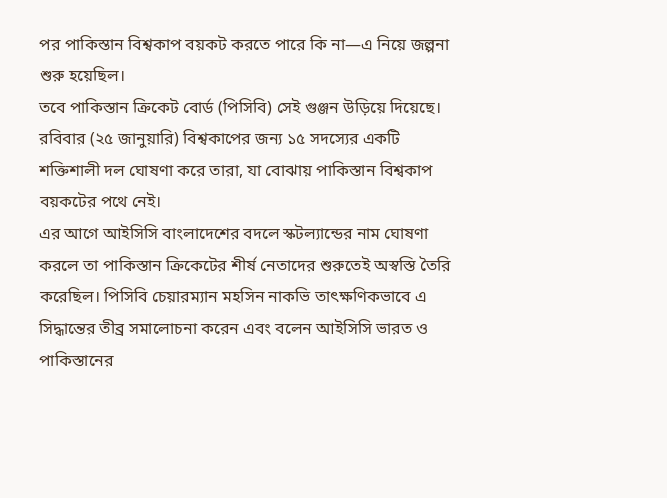পর পাকিস্তান বিশ্বকাপ বয়কট করতে পারে কি না—এ নিয়ে জল্পনা শুরু হয়েছিল।
তবে পাকিস্তান ক্রিকেট বোর্ড (পিসিবি) সেই গুঞ্জন উড়িয়ে দিয়েছে। রবিবার (২৫ জানুয়ারি) বিশ্বকাপের জন্য ১৫ সদস্যের একটি শক্তিশালী দল ঘোষণা করে তারা, যা বোঝায় পাকিস্তান বিশ্বকাপ বয়কটের পথে নেই।
এর আগে আইসিসি বাংলাদেশের বদলে স্কটল্যান্ডের নাম ঘোষণা করলে তা পাকিস্তান ক্রিকেটের শীর্ষ নেতাদের শুরুতেই অস্বস্তি তৈরি করেছিল। পিসিবি চেয়ারম্যান মহসিন নাকভি তাৎক্ষণিকভাবে এ সিদ্ধান্তের তীব্র সমালোচনা করেন এবং বলেন আইসিসি ভারত ও পাকিস্তানের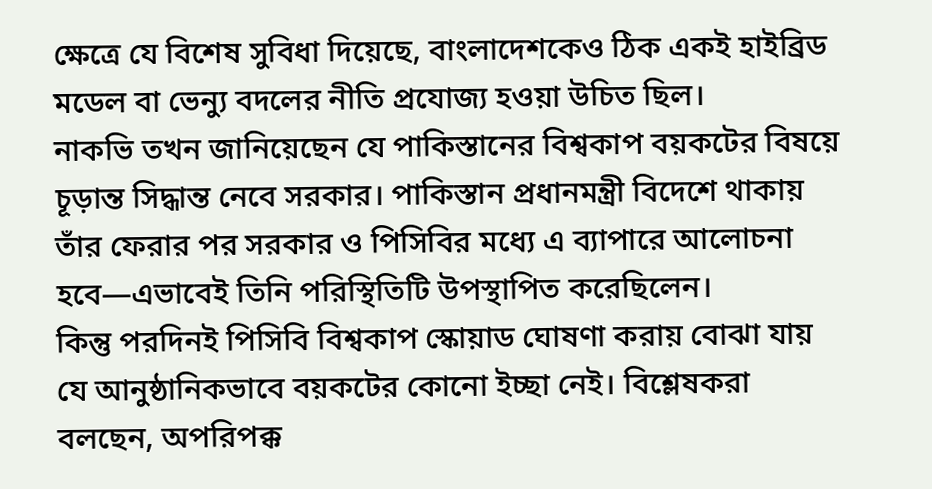ক্ষেত্রে যে বিশেষ সুবিধা দিয়েছে, বাংলাদেশকেও ঠিক একই হাইব্রিড মডেল বা ভেন্যু বদলের নীতি প্রযোজ্য হওয়া উচিত ছিল।
নাকভি তখন জানিয়েছেন যে পাকিস্তানের বিশ্বকাপ বয়কটের বিষয়ে চূড়ান্ত সিদ্ধান্ত নেবে সরকার। পাকিস্তান প্রধানমন্ত্রী বিদেশে থাকায় তাঁর ফেরার পর সরকার ও পিসিবির মধ্যে এ ব্যাপারে আলোচনা হবে—এভাবেই তিনি পরিস্থিতিটি উপস্থাপিত করেছিলেন।
কিন্তু পরদিনই পিসিবি বিশ্বকাপ স্কোয়াড ঘোষণা করায় বোঝা যায় যে আনুষ্ঠানিকভাবে বয়কটের কোনো ইচ্ছা নেই। বিশ্লেষকরা বলছেন, অপরিপক্ক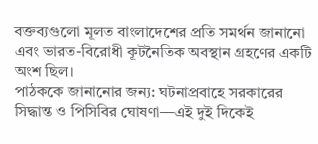বক্তব্যগুলো মূলত বাংলাদেশের প্রতি সমর্থন জানানো এবং ভারত-বিরোধী কূটনৈতিক অবস্থান গ্রহণের একটি অংশ ছিল।
পাঠককে জানানোর জন্য: ঘটনাপ্রবাহে সরকারের সিদ্ধান্ত ও পিসিবির ঘোষণা—এই দুই দিকেই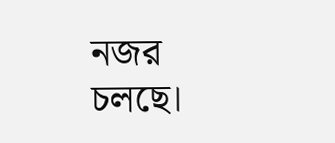নজর চলছে।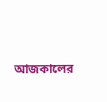আজকালের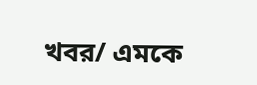খবর/ এমকে